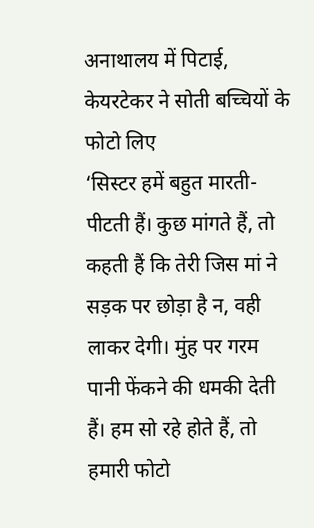अनाथालय में पिटाई, केयरटेकर ने सोती बच्चियों के फोटो लिए
‘सिस्टर हमें बहुत मारती-पीटती हैं। कुछ मांगते हैं, तो कहती हैं कि तेरी जिस मां ने सड़क पर छोड़ा है न, वही लाकर देगी। मुंह पर गरम पानी फेंकने की धमकी देती हैं। हम सो रहे होते हैं, तो हमारी फोटो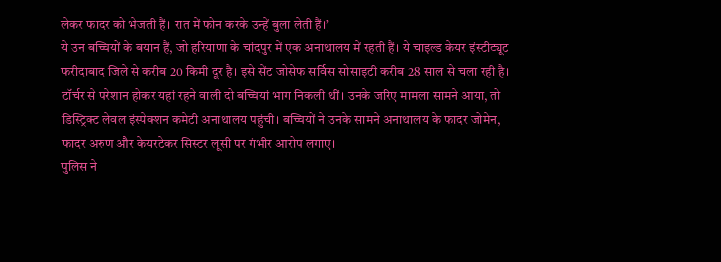लेकर फादर को भेजती हैं। रात में फोन करके उन्हें बुला लेती हैं।’
ये उन बच्चियों के बयान हैं, जो हरियाणा के चांदपुर में एक अनाथालय में रहती हैं। ये चाइल्ड केयर इंस्टीट्यूट फरीदाबाद जिले से करीब 20 किमी दूर है। इसे सेंट जोसेफ सर्विस सोसाइटी करीब 28 साल से चला रही है।
टॉर्चर से परेशान होकर यहां रहने वाली दो बच्चियां भाग निकली थीं। उनके जरिए मामला सामने आया, तो डिस्ट्रिक्ट लेवल इंस्पेक्शन कमेटी अनाथालय पहुंची। बच्चियों ने उनके सामने अनाथालय के फादर जोमेन, फादर अरुण और केयरटेकर सिस्टर लूसी पर गंभीर आरोप लगाए।
पुलिस ने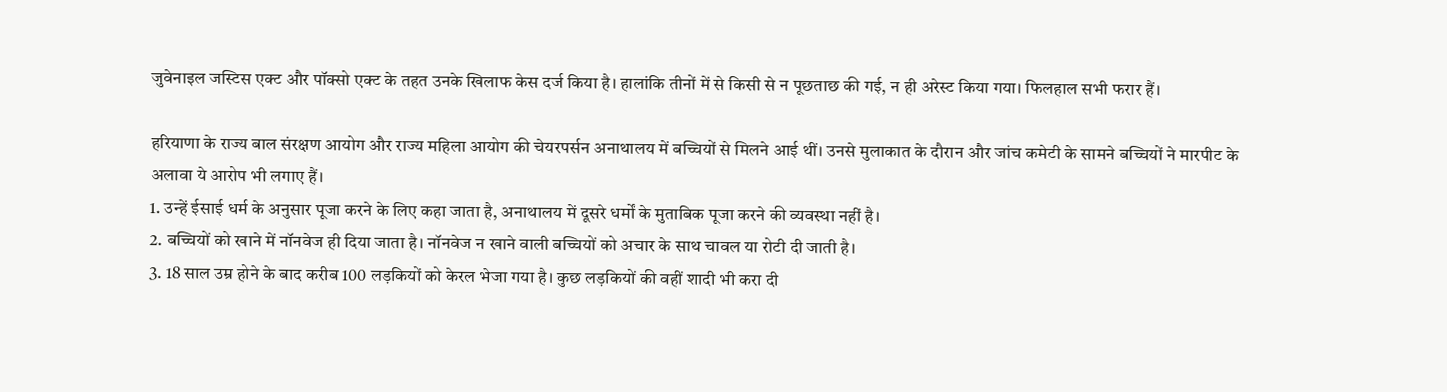जुवेनाइल जस्टिस एक्ट और पॉक्सो एक्ट के तहत उनके खिलाफ केस दर्ज किया है। हालांकि तीनों में से किसी से न पूछताछ की गई, न ही अरेस्ट किया गया। फिलहाल सभी फरार हैं।

हरियाणा के राज्य बाल संरक्षण आयोग और राज्य महिला आयोग की चेयरपर्सन अनाथालय में बच्चियों से मिलने आई थीं। उनसे मुलाकात के दौरान और जांच कमेटी के सामने बच्चियों ने मारपीट के अलावा ये आरोप भी लगाए हैं।
1. उन्हें ईसाई धर्म के अनुसार पूजा करने के लिए कहा जाता है, अनाथालय में दूसरे धर्मों के मुताबिक पूजा करने की व्यवस्था नहीं है।
2. बच्चियों को खाने में नॉनवेज ही दिया जाता है। नॉनवेज न खाने वाली बच्चियों को अचार के साथ चावल या रोटी दी जाती है।
3. 18 साल उम्र होने के बाद करीब 100 लड़कियों को केरल भेजा गया है। कुछ लड़कियों की वहीं शादी भी करा दी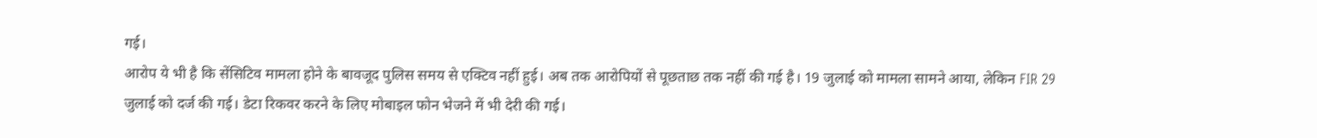गई।
आरोप ये भी है कि सेंसिटिव मामला होने के बावजूद पुलिस समय से एक्टिव नहीं हुई। अब तक आरोपियों से पूछताछ तक नहीं की गई है। 19 जुलाई को मामला सामने आया, लेकिन FIR 29 जुलाई को दर्ज की गई। डेटा रिकवर करने के लिए मोबाइल फोन भेजने में भी देरी की गई।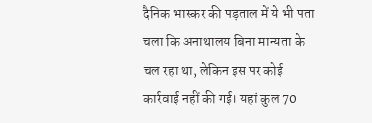दैनिक भास्कर की पड़ताल में ये भी पता चला कि अनाथालय बिना मान्यता के चल रहा था, लेकिन इस पर कोई कार्रवाई नहीं की गई। यहां कुल 70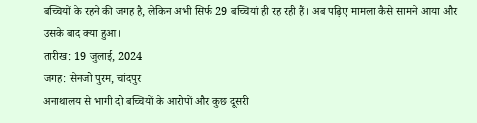बच्चियों के रहने की जगह है, लेकिन अभी सिर्फ 29 बच्चियां ही रह रही हैं। अब पढ़िए मामला कैसे सामने आया और उसके बाद क्या हुआ।
तारीख: 19 जुलाई, 2024
जगह: सेनजो पुरम, चांदपुर
अनाथालय से भागी दो बच्चियों के आरोपों और कुछ दूसरी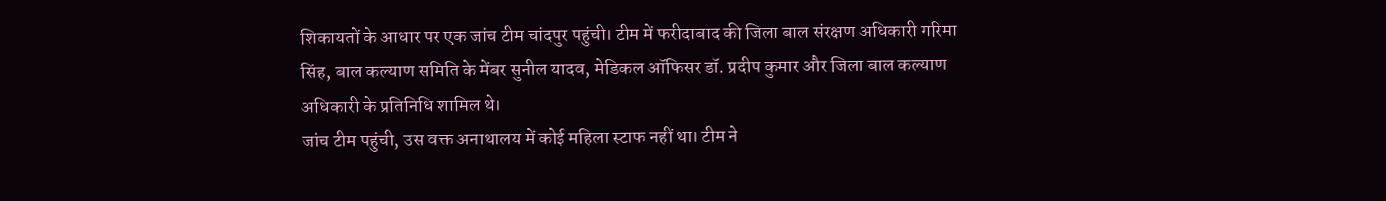शिकायतों के आधार पर एक जांच टीम चांदपुर पहुंची। टीम में फरीदाबाद की जिला बाल संरक्षण अधिकारी गरिमा सिंह, बाल कल्याण समिति के मेंबर सुनील यादव, मेडिकल ऑफिसर डॉ. प्रदीप कुमार और जिला बाल कल्याण अधिकारी के प्रतिनिधि शामिल थे।
जांच टीम पहुंची, उस वक्त अनाथालय में कोई महिला स्टाफ नहीं था। टीम ने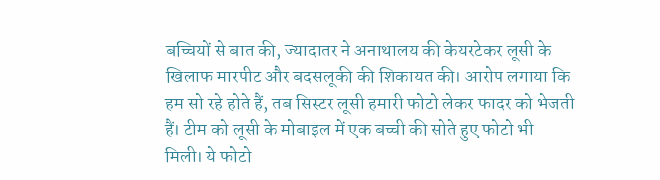बच्चियों से बात की, ज्यादातर ने अनाथालय की केयरटेकर लूसी के खिलाफ मारपीट और बदसलूकी की शिकायत की। आरोप लगाया कि हम सो रहे होते हैं, तब सिस्टर लूसी हमारी फोटो लेकर फादर को भेजती हैं। टीम को लूसी के मोबाइल में एक बच्ची की सोते हुए फोटो भी मिली। ये फोटो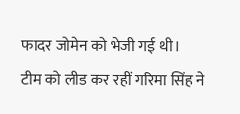फादर जोमेन को भेजी गई थी।
टीम को लीड कर रहीं गरिमा सिंह ने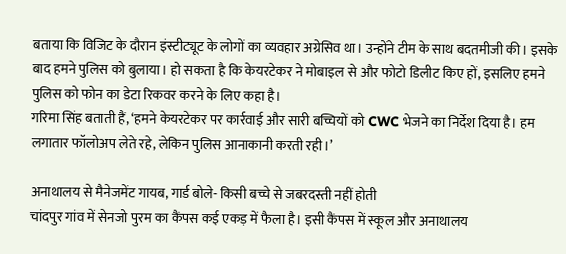बताया कि विजिट के दौरान इंस्टीट्यूट के लोगों का व्यवहार अग्रेसिव था। उन्होंने टीम के साथ बदतमीजी की। इसके बाद हमने पुलिस को बुलाया। हो सकता है कि केयरटेकर ने मोबाइल से और फोटो डिलीट किए हों, इसलिए हमने पुलिस को फोन का डेटा रिकवर करने के लिए कहा है।
गरिमा सिंह बताती हैं, ‘हमने केयरटेकर पर कार्रवाई और सारी बच्चियों को CWC भेजने का निर्देश दिया है। हम लगातार फॉलोअप लेते रहे, लेकिन पुलिस आनाकानी करती रही।’

अनाथालय से मैनेजमेंट गायब, गार्ड बोले- किसी बच्चे से जबरदस्ती नहीं होती
चांदपुर गांव में सेनजो पुरम का कैंपस कई एकड़ में फैला है। इसी कैंपस में स्कूल और अनाथालय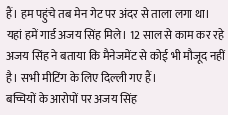हैं। हम पहुंचे तब मेन गेट पर अंदर से ताला लगा था। यहां हमें गार्ड अजय सिंह मिले। 12 साल से काम कर रहे अजय सिंह ने बताया कि मैनेजमेंट से कोई भी मौजूद नहीं है। सभी मीटिंग के लिए दिल्ली गए हैं।
बच्चियों के आरोपों पर अजय सिंह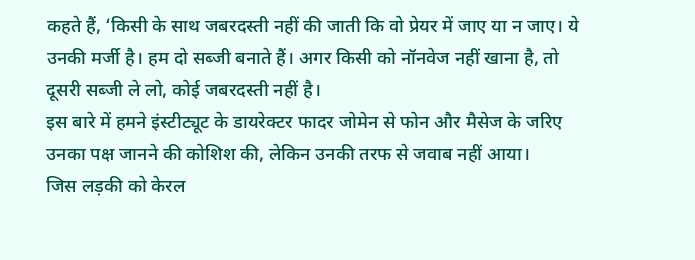कहते हैं, ‘किसी के साथ जबरदस्ती नहीं की जाती कि वो प्रेयर में जाए या न जाए। ये उनकी मर्जी है। हम दो सब्जी बनाते हैं। अगर किसी को नॉनवेज नहीं खाना है, तो दूसरी सब्जी ले लो, कोई जबरदस्ती नहीं है।
इस बारे में हमने इंस्टीट्यूट के डायरेक्टर फादर जोमेन से फोन और मैसेज के जरिए उनका पक्ष जानने की कोशिश की, लेकिन उनकी तरफ से जवाब नहीं आया।
जिस लड़की को केरल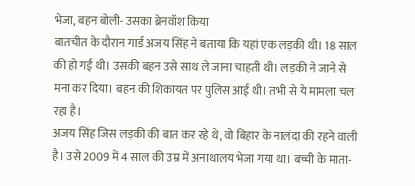भेजा, बहन बोली- उसका ब्रेनवॉश किया
बातचीत के दौरान गार्ड अजय सिंह ने बताया कि यहां एक लड़की थी। 18 साल की हो गई थी। उसकी बहन उसे साथ ले जाना चाहती थी। लड़की ने जाने से मना कर दिया। बहन की शिकायत पर पुलिस आई थी। तभी से ये मामला चल रहा है।
अजय सिंह जिस लड़की की बात कर रहे थे, वो बिहार के नालंदा की रहने वाली है। उसे 2009 में 4 साल की उम्र में अनाथालय भेजा गया था। बच्ची के माता-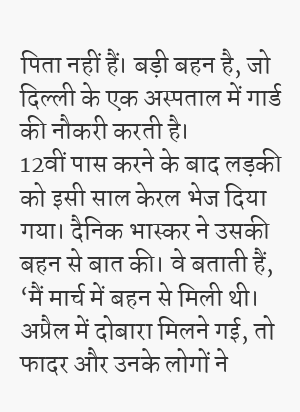पिता नहीं हैं। बड़ी बहन है, जो दिल्ली के एक अस्पताल में गार्ड की नौकरी करती है।
12वीं पास करने के बाद लड़की को इसी साल केरल भेज दिया गया। दैनिक भास्कर ने उसकी बहन से बात की। वे बताती हैं, ‘मैं मार्च में बहन से मिली थी। अप्रैल में दोबारा मिलने गई, तो फादर और उनके लोगों ने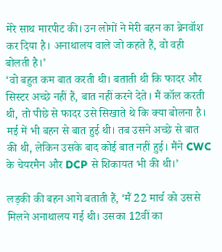मेरे साथ मारपीट की। उन लोगों ने मेरी बहन का ब्रेनवॉश कर दिया है। अनाथालय वाले जो कहते हैं, वो वही बोलती है।’
‘वो बहुत कम बात करती थी। बताती थी कि फादर और सिस्टर अच्छे नहीं हैं, बात नहीं करने देते। मैं कॉल करती थी, तो पीछे से फादर उसे सिखाते थे कि क्या बोलना है। मई में भी बहन से बात हुई थी। तब उसने अच्छे से बात की थी, लेकिन उसके बाद कोई बात नहीं हुई। मैंने CWC के चेयरमैन और DCP से शिकायत भी की थी।’

लड़की की बहन आगे बताती हैं, ‘मैं 22 मार्च को उससे मिलने अनाथालय गई थी। उसका 12वीं का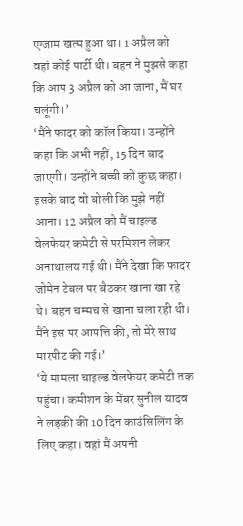एग्जाम खत्म हुआ था। 1 अप्रैल को वहां कोई पार्टी थी। बहन ने मुझसे कहा कि आप 3 अप्रैल को आ जाना, मैं घर चलूंगी।’
‘मैंने फादर को कॉल किया। उन्होंने कहा कि अभी नहीं, 15 दिन बाद जाएगी। उन्होंने बच्ची को कुछ कहा। इसके बाद वो बोली कि मुझे नहीं आना। 12 अप्रैल को मैं चाइल्ड वेलफेयर कमेटी से परमिशन लेकर अनाथालय गई थी। मैंने देखा कि फादर जोमेन टेबल पर बैठकर खाना खा रहे थे। बहन चम्मच से खाना चला रही थी। मैंने इस पर आपत्ति की, तो मेरे साथ मारपीट की गई।’
‘ये मामला चाइल्ड वेलफेयर कमेटी तक पहुंचा। कमीशन के मेंबर सुनील यादव ने लड़की की 10 दिन काउंसिलिंग के लिए कहा। वहां मैं अपनी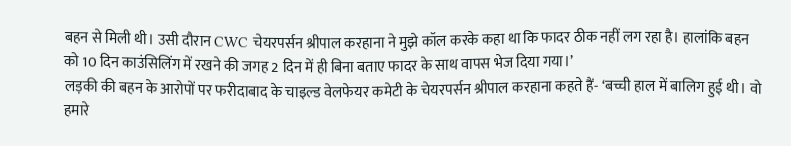बहन से मिली थी। उसी दौरान CWC चेयरपर्सन श्रीपाल करहाना ने मुझे कॉल करके कहा था कि फादर ठीक नहीं लग रहा है। हालांकि बहन को 10 दिन काउंसिलिंग में रखने की जगह 2 दिन में ही बिना बताए फादर के साथ वापस भेज दिया गया।’
लड़की की बहन के आरोपों पर फरीदाबाद के चाइल्ड वेलफेयर कमेटी के चेयरपर्सन श्रीपाल करहाना कहते हैं- ‘बच्ची हाल में बालिग हुई थी। वो हमारे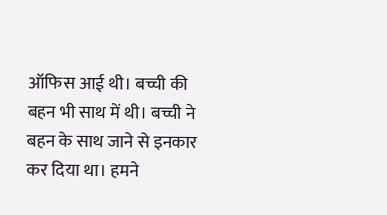ऑफिस आई थी। बच्ची की बहन भी साथ में थी। बच्ची ने बहन के साथ जाने से इनकार कर दिया था। हमने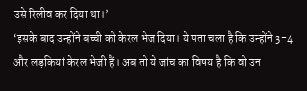उसे रिलीव कर दिया था।’
‘इसके बाद उन्होंने बच्ची को केरल भेज दिया। ये पता चला है कि उन्होंने 3-4 और लड़कियां केरल भेजी हैं। अब तो ये जांच का विषय है कि वो उन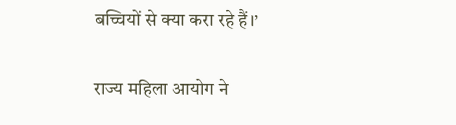बच्चियों से क्या करा रहे हैं।’

राज्य महिला आयोग ने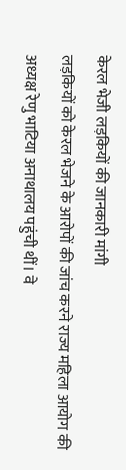केरल भेजी लड़कियों की जानकारी मांगी
लड़कियों को केरल भेजने के आरोपों की जांच करने राज्य महिला आयोग की अध्यक्ष रेणु भाटिया अनाथालय पहुंची थीं। वे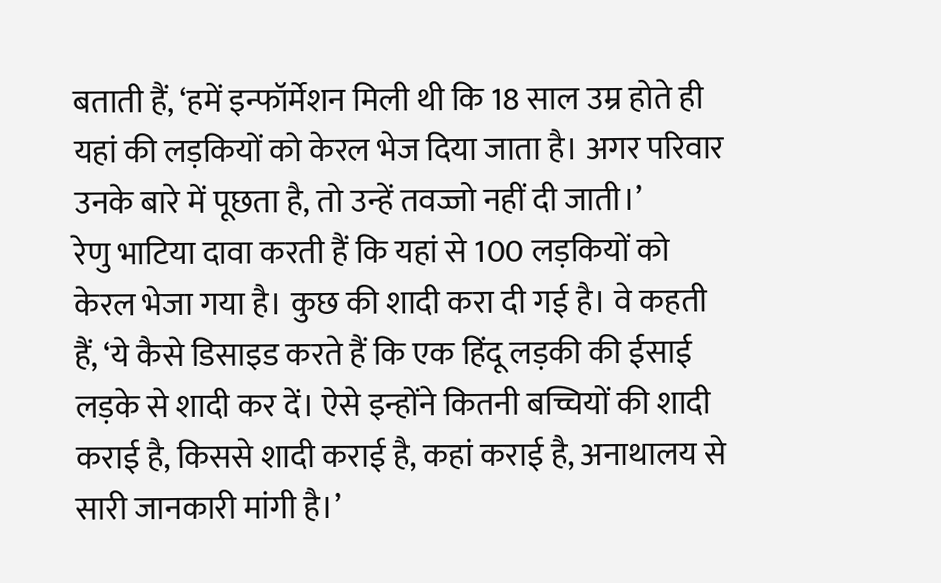बताती हैं, ‘हमें इन्फॉर्मेशन मिली थी कि 18 साल उम्र होते ही यहां की लड़कियों को केरल भेज दिया जाता है। अगर परिवार उनके बारे में पूछता है, तो उन्हें तवज्जो नहीं दी जाती।’
रेणु भाटिया दावा करती हैं कि यहां से 100 लड़कियों को केरल भेजा गया है। कुछ की शादी करा दी गई है। वे कहती हैं, ‘ये कैसे डिसाइड करते हैं कि एक हिंदू लड़की की ईसाई लड़के से शादी कर दें। ऐसे इन्होंने कितनी बच्चियों की शादी कराई है, किससे शादी कराई है, कहां कराई है, अनाथालय से सारी जानकारी मांगी है।’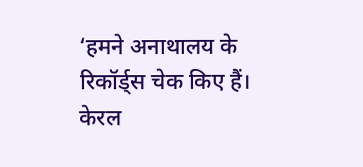‘हमने अनाथालय के रिकॉर्ड्स चेक किए हैं। केरल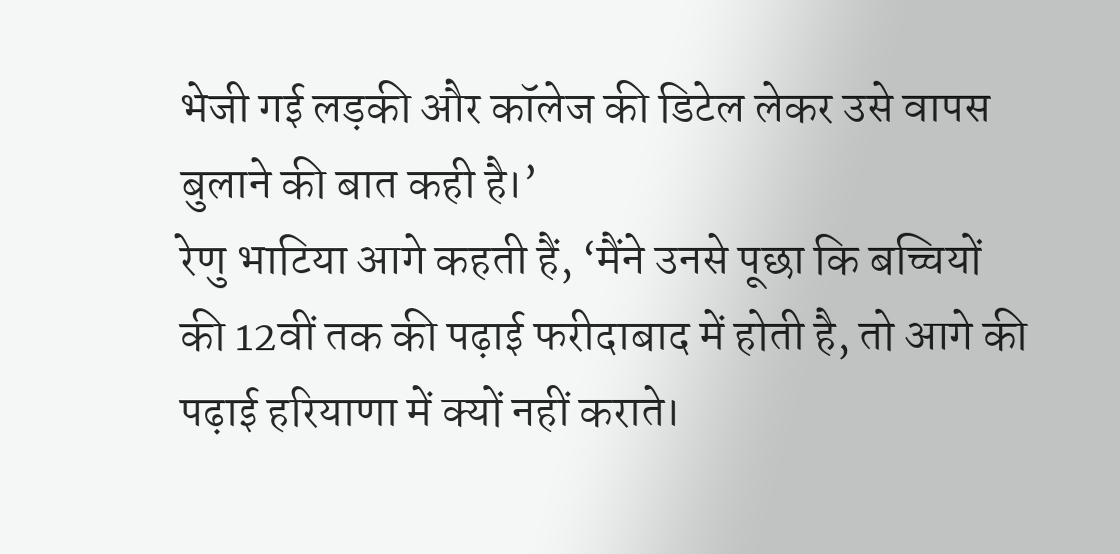भेजी गई लड़की और कॉलेज की डिटेल लेकर उसे वापस बुलाने की बात कही है।’
रेणु भाटिया आगे कहती हैं, ‘मैंने उनसे पूछा कि बच्चियों की 12वीं तक की पढ़ाई फरीदाबाद में होती है, तो आगे की पढ़ाई हरियाणा में क्यों नहीं कराते।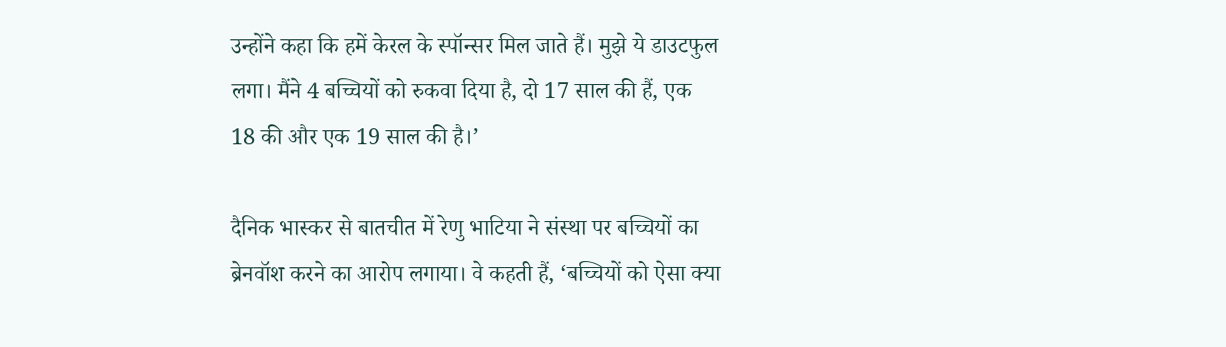उन्होंने कहा कि हमें केरल के स्पॉन्सर मिल जाते हैं। मुझे ये डाउटफुल लगा। मैंने 4 बच्चियों को रुकवा दिया है, दो 17 साल की हैं, एक 18 की और एक 19 साल की है।’

दैनिक भास्कर से बातचीत में रेणु भाटिया ने संस्था पर बच्चियों का ब्रेनवॉश करने का आरोप लगाया। वे कहती हैं, ‘बच्चियों को ऐसा क्या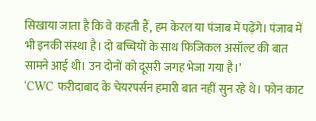सिखाया जाता है कि वे कहती हैं, हम केरल या पंजाब में पढ़ेंगे। पंजाब में भी इनकी संस्था है। दो बच्चियों के साथ फिजिकल असॉल्ट की बात सामने आई थी। उन दोनों को दूसरी जगह भेजा गया है।’
‘CWC फरीदाबाद के चेयरपर्सन हमारी बात नहीं सुन रहे थे। फोन काट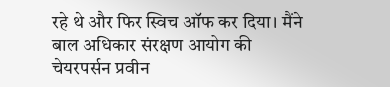रहे थे और फिर स्विच ऑफ कर दिया। मैंने बाल अधिकार संरक्षण आयोग की चेयरपर्सन प्रवीन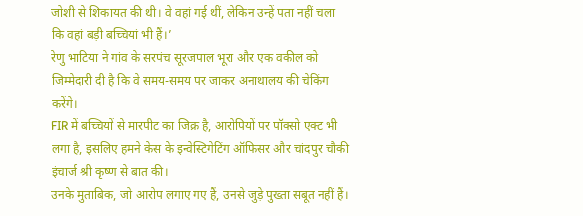जोशी से शिकायत की थी। वे वहां गई थीं, लेकिन उन्हें पता नहीं चला कि वहां बड़ी बच्चियां भी हैं।’
रेणु भाटिया ने गांव के सरपंच सूरजपाल भूरा और एक वकील को जिम्मेदारी दी है कि वे समय-समय पर जाकर अनाथालय की चेकिंग करेंगे।
FIR में बच्चियों से मारपीट का जिक्र है, आरोपियों पर पॉक्सो एक्ट भी लगा है, इसलिए हमने केस के इन्वेस्टिगेटिंग ऑफिसर और चांदपुर चौकी इंचार्ज श्री कृष्ण से बात की।
उनके मुताबिक, जो आरोप लगाए गए हैं, उनसे जुड़े पुख्ता सबूत नहीं हैं।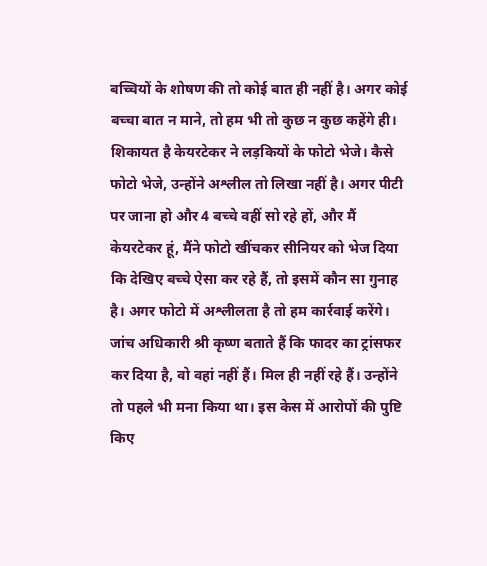बच्चियों के शोषण की तो कोई बात ही नहीं है। अगर कोई बच्चा बात न माने, तो हम भी तो कुछ न कुछ कहेंगे ही। शिकायत है केयरटेकर ने लड़कियों के फोटो भेजे। कैसे फोटो भेजे, उन्होंने अश्लील तो लिखा नहीं है। अगर पीटी पर जाना हो और 4 बच्चे वहीं सो रहे हों, और मैं केयरटेकर हूं, मैंने फोटो खींचकर सीनियर को भेज दिया कि देखिए बच्चे ऐसा कर रहे हैं, तो इसमें कौन सा गुनाह है। अगर फोटो में अश्लीलता है तो हम कार्रवाई करेंगे।
जांच अधिकारी श्री कृष्ण बताते हैं कि फादर का ट्रांसफर कर दिया है, वो वहां नहीं हैं। मिल ही नहीं रहे हैं। उन्होंने तो पहले भी मना किया था। इस केस में आरोपों की पुष्टि किए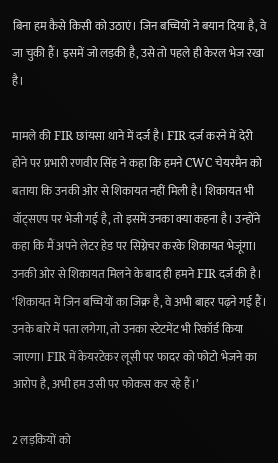बिना हम कैसे किसी को उठाएं। जिन बच्चियों ने बयान दिया है, वे जा चुकी हैं। इसमें जो लड़की है, उसे तो पहले ही केरल भेज रखा है।

मामले की FIR छांयसा थाने में दर्ज है। FIR दर्ज करने में देरी होने पर प्रभारी रणवीर सिंह ने कहा कि हमने CWC चेयरमैन को बताया कि उनकी ओर से शिकायत नहीं मिली है। शिकायत भी वॉट्सएप पर भेजी गई है, तो इसमें उनका क्या कहना है। उन्होंने कहा कि मैं अपने लेटर हेड पर सिग्नेचर करके शिकायत भेजूंगा। उनकी ओर से शिकायत मिलने के बाद ही हमने FIR दर्ज की है।
‘शिकायत में जिन बच्चियों का जिक्र है, वे अभी बाहर पढ़ने गई हैं। उनके बारे में पता लगेगा, तो उनका स्टेटमेंट भी रिकॉर्ड किया जाएगा। FIR में केयरटेकर लूसी पर फादर को फोटो भेजने का आरोप है, अभी हम उसी पर फोकस कर रहे हैं।’

2 लड़कियों को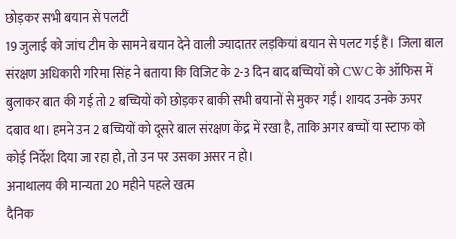छोड़कर सभी बयान से पलटीं
19 जुलाई को जांच टीम के सामने बयान देने वाली ज्यादातर लड़कियां बयान से पलट गई हैं। जिला बाल संरक्षण अधिकारी गरिमा सिंह ने बताया कि विजिट के 2-3 दिन बाद बच्चियों को CWC के ऑफिस में बुलाकर बात की गई तो 2 बच्चियों को छोड़कर बाकी सभी बयानों से मुकर गईं। शायद उनके ऊपर दबाव था। हमने उन 2 बच्चियों को दूसरे बाल संरक्षण केंद्र में रखा है, ताकि अगर बच्चों या स्टाफ को कोई निर्देश दिया जा रहा हो, तो उन पर उसका असर न हो।
अनाथालय की मान्यता 20 महीने पहले खत्म
दैनिक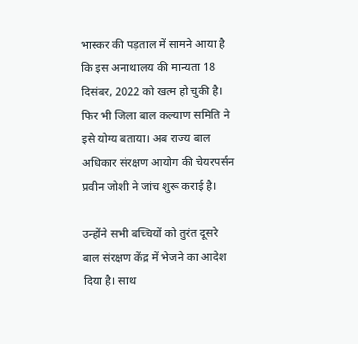भास्कर की पड़ताल में सामने आया है कि इस अनाथालय की मान्यता 18 दिसंबर, 2022 को खत्म हो चुकी है। फिर भी जिला बाल कल्याण समिति ने इसे योग्य बताया। अब राज्य बाल अधिकार संरक्षण आयोग की चेयरपर्सन प्रवीन जोशी ने जांच शुरू कराई है।

उन्होंने सभी बच्चियों को तुरंत दूसरे बाल संरक्षण केंद्र में भेजने का आदेश दिया है। साथ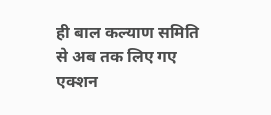ही बाल कल्याण समिति से अब तक लिए गए एक्शन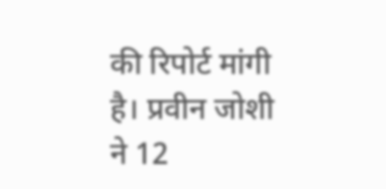की रिपोर्ट मांगी है। प्रवीन जोशी ने 12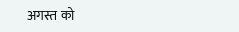अगस्त को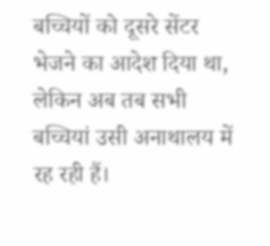बच्चियों को दूसरे सेंटर भेजने का आदेश दिया था, लेकिन अब तब सभी बच्चियां उसी अनाथालय में रह रही हैं।